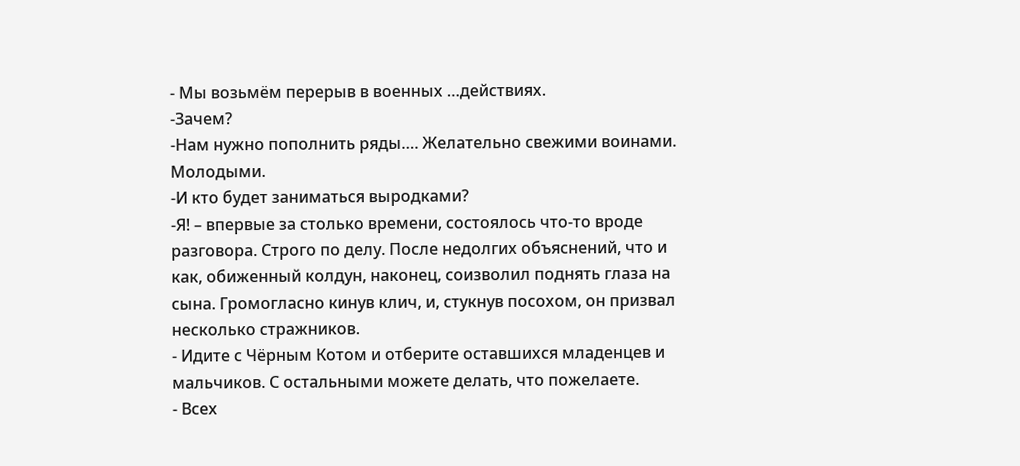- Мы возьмём перерыв в военных …действиях.
-Зачем?
-Нам нужно пополнить ряды…. Желательно свежими воинами. Молодыми.
-И кто будет заниматься выродками?
-Я! – впервые за столько времени, состоялось что-то вроде разговора. Строго по делу. После недолгих объяснений, что и как, обиженный колдун, наконец, соизволил поднять глаза на сына. Громогласно кинув клич, и, стукнув посохом, он призвал несколько стражников.
- Идите с Чёрным Котом и отберите оставшихся младенцев и мальчиков. С остальными можете делать, что пожелаете.
- Всех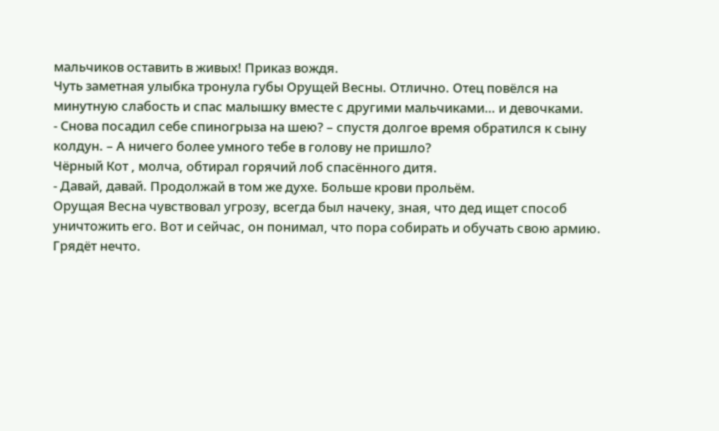мальчиков оставить в живых! Приказ вождя.
Чуть заметная улыбка тронула губы Орущей Весны. Отлично. Отец повёлся на минутную слабость и спас малышку вместе с другими мальчиками… и девочками.
- Снова посадил себе спиногрыза на шею? – спустя долгое время обратился к сыну колдун. – А ничего более умного тебе в голову не пришло?
Чёрный Кот , молча, обтирал горячий лоб спасённого дитя.
- Давай, давай. Продолжай в том же духе. Больше крови прольём.
Орущая Весна чувствовал угрозу, всегда был начеку, зная, что дед ищет способ уничтожить его. Вот и сейчас, он понимал, что пора собирать и обучать свою армию. Грядёт нечто.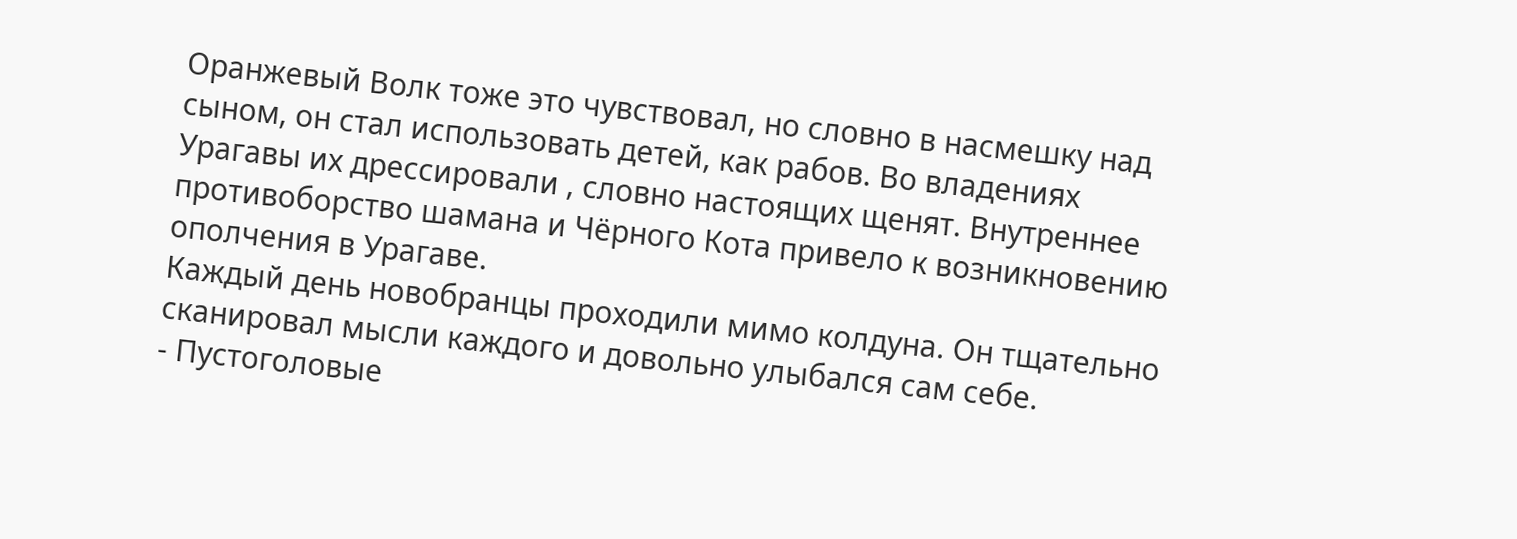Оранжевый Волк тоже это чувствовал, но словно в насмешку над сыном, он стал использовать детей, как рабов. Во владениях Урагавы их дрессировали , словно настоящих щенят. Внутреннее противоборство шамана и Чёрного Кота привело к возникновению ополчения в Урагаве.
Каждый день новобранцы проходили мимо колдуна. Он тщательно сканировал мысли каждого и довольно улыбался сам себе.
- Пустоголовые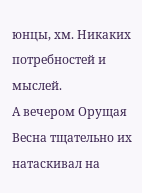юнцы, хм. Никаких потребностей и мыслей.
А вечером Орущая Весна тщательно их натаскивал на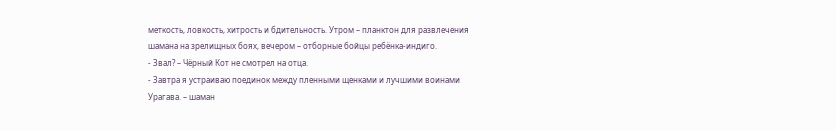меткость, ловкость, хитрость и бдительность. Утром – планктон для развлечения шамана на зрелищных боях, вечером – отборные бойцы ребёнка-индиго.
- Звал? – Чёрный Кот не смотрел на отца.
- Завтра я устраиваю поединок между пленными щенками и лучшими воинами Урагава. – шаман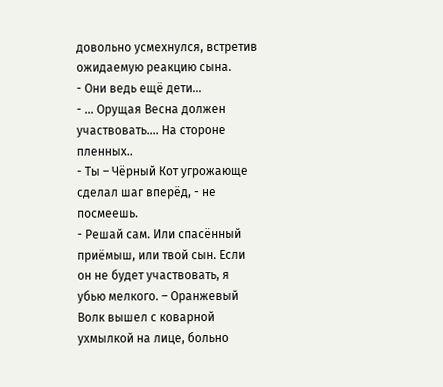довольно усмехнулся, встретив ожидаемую реакцию сына.
- Они ведь ещё дети…
- … Орущая Весна должен участвовать…. На стороне пленных..
- Ты – Чёрный Кот угрожающе сделал шаг вперёд, - не посмеешь.
- Решай сам. Или спасённый приёмыш, или твой сын. Если он не будет участвовать, я убью мелкого. – Оранжевый Волк вышел с коварной ухмылкой на лице, больно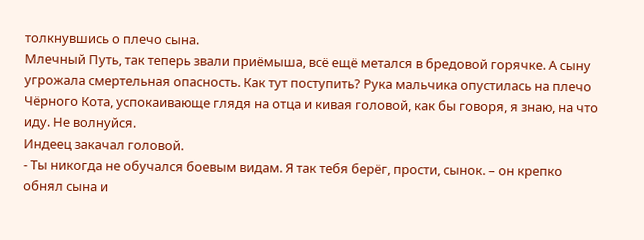толкнувшись о плечо сына.
Млечный Путь, так теперь звали приёмыша, всё ещё метался в бредовой горячке. А сыну угрожала смертельная опасность. Как тут поступить? Рука мальчика опустилась на плечо Чёрного Кота, успокаивающе глядя на отца и кивая головой, как бы говоря, я знаю, на что иду. Не волнуйся.
Индеец закачал головой.
- Ты никогда не обучался боевым видам. Я так тебя берёг, прости, сынок. – он крепко обнял сына и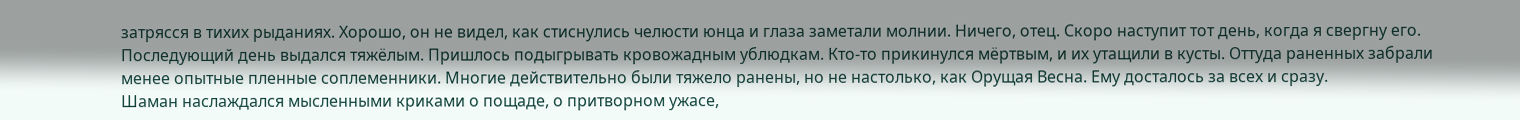затрясся в тихих рыданиях. Хорошо, он не видел, как стиснулись челюсти юнца и глаза заметали молнии. Ничего, отец. Скоро наступит тот день, когда я свергну его.
Последующий день выдался тяжёлым. Пришлось подыгрывать кровожадным ублюдкам. Кто-то прикинулся мёртвым, и их утащили в кусты. Оттуда раненных забрали менее опытные пленные соплеменники. Многие действительно были тяжело ранены, но не настолько, как Орущая Весна. Ему досталось за всех и сразу.
Шаман наслаждался мысленными криками о пощаде, о притворном ужасе,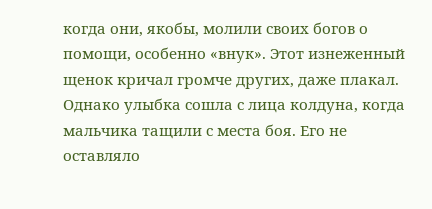когда они, якобы, молили своих богов о помощи, особенно «внук». Этот изнеженный щенок кричал громче других, даже плакал. Однако улыбка сошла с лица колдуна, когда мальчика тащили с места боя. Его не оставляло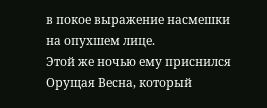в покое выражение насмешки на опухшем лице.
Этой же ночью ему приснился Орущая Весна, который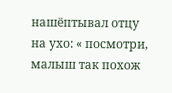нашёптывал отцу на ухо: « посмотри, малыш так похож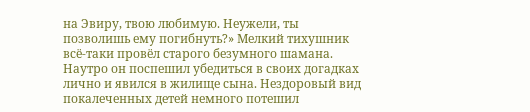на Эвиру, твою любимую. Неужели, ты позволишь ему погибнуть?» Мелкий тихушник всё-таки провёл старого безумного шамана.
Наутро он поспешил убедиться в своих догадках лично и явился в жилище сына. Нездоровый вид покалеченных детей немного потешил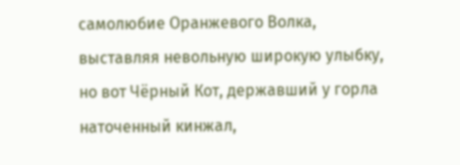самолюбие Оранжевого Волка, выставляя невольную широкую улыбку, но вот Чёрный Кот, державший у горла наточенный кинжал,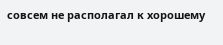совсем не располагал к хорошему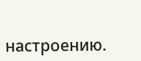настроению.